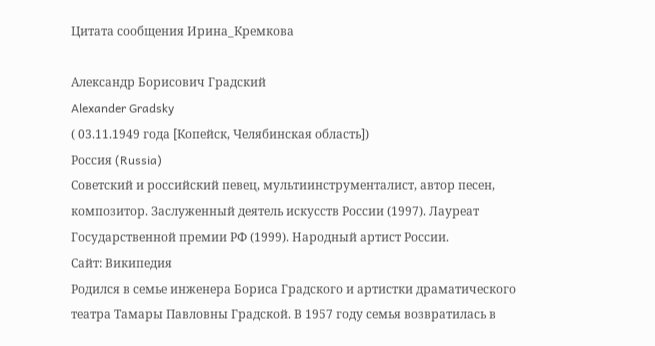Цитата сообщения Ирина_Кремкова

Александр Борисович Градский
Alexander Gradsky
( 03.11.1949 года [Копейск, Челябинская область])
Россия (Russia)
Советский и российский певец, мультиинструменталист, автор песен, композитор. Заслуженный деятель искусств России (1997). Лауреат Государственной премии РФ (1999). Народный артист России.
Сайт: Википедия
Родился в семье инженера Бориса Градского и артистки драматического театра Тамары Павловны Градской. В 1957 году семья возвратилась в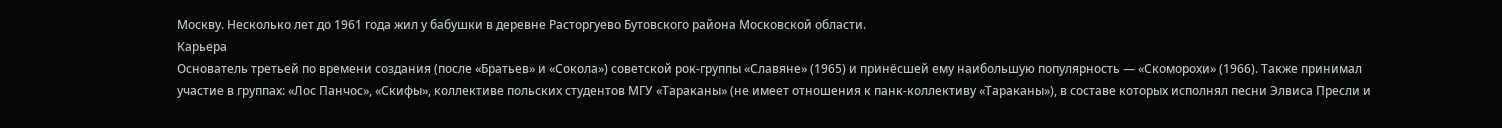Москву. Несколько лет до 1961 года жил у бабушки в деревне Расторгуево Бутовского района Московской области.
Карьера
Основатель третьей по времени создания (после «Братьев» и «Сокола») советской рок-группы «Славяне» (1965) и принёсшей ему наибольшую популярность — «Скоморохи» (1966). Также принимал участие в группах: «Лос Панчос», «Скифы», коллективе польских студентов МГУ «Тараканы» (не имеет отношения к панк-коллективу «Тараканы»), в составе которых исполнял песни Элвиса Пресли и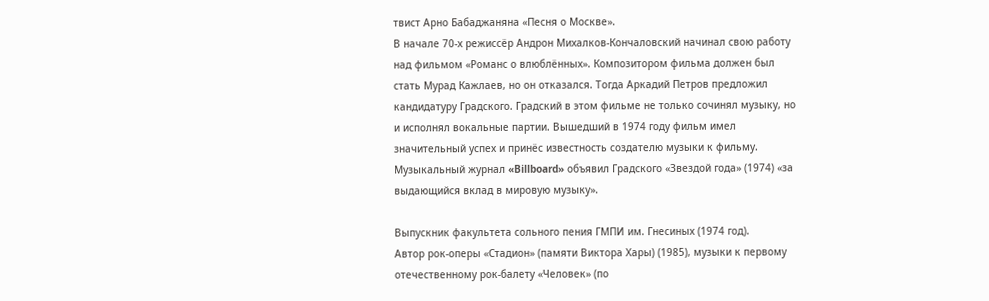твист Арно Бабаджаняна «Песня о Москве».
В начале 70-х режиссёр Андрон Михалков-Кончаловский начинал свою работу над фильмом «Романс о влюблённых». Композитором фильма должен был стать Мурад Кажлаев, но он отказался. Тогда Аркадий Петров предложил кандидатуру Градского. Градский в этом фильме не только сочинял музыку, но и исполнял вокальные партии. Вышедший в 1974 году фильм имел значительный успех и принёс известность создателю музыки к фильму. Музыкальный журнал «Billboard» объявил Градского «Звездой года» (1974) «за выдающийся вклад в мировую музыку».

Выпускник факультета сольного пения ГМПИ им. Гнесиных (1974 год).
Автор рок-оперы «Стадион» (памяти Виктора Хары) (1985), музыки к первому отечественному рок-балету «Человек» (по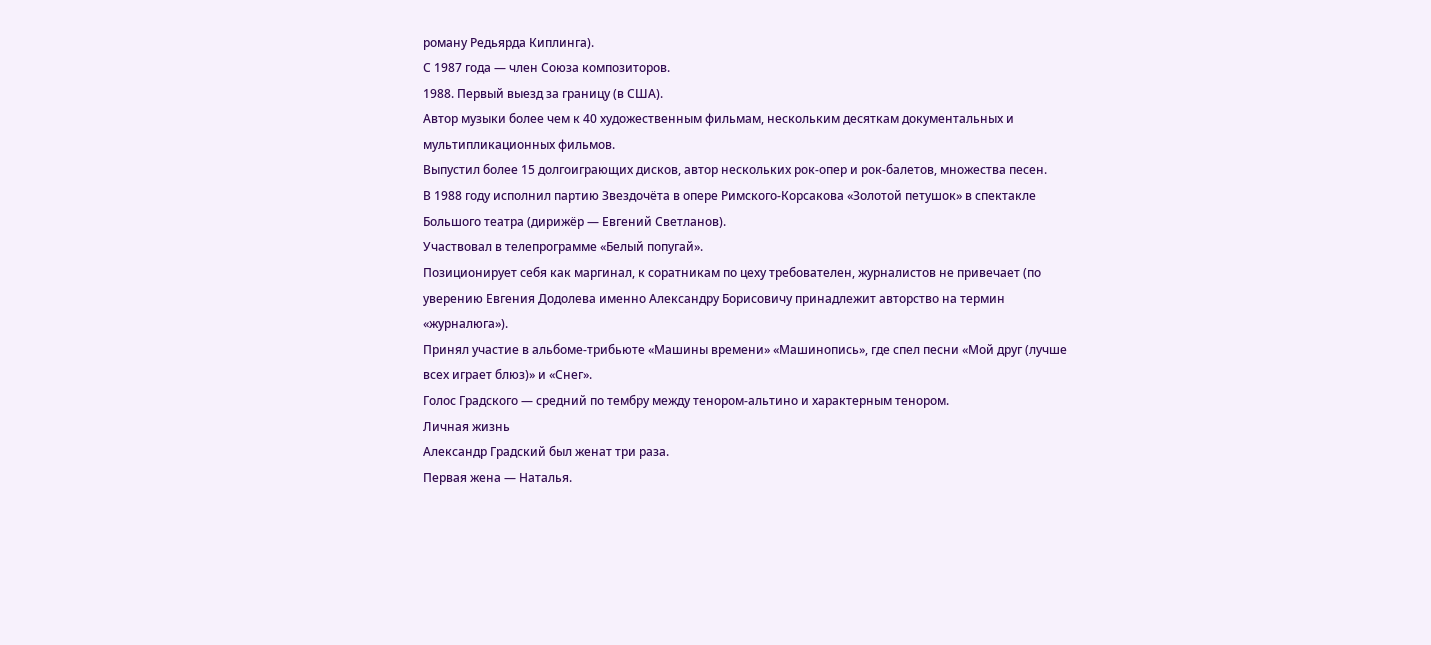роману Редьярда Киплинга).
С 1987 года — член Союза композиторов.
1988. Первый выезд за границу (в США).
Автор музыки более чем к 40 художественным фильмам, нескольким десяткам документальных и мультипликационных фильмов.
Выпустил более 15 долгоиграющих дисков, автор нескольких рок-опер и рок-балетов, множества песен.
В 1988 году исполнил партию Звездочёта в опере Римского-Корсакова «Золотой петушок» в спектакле Большого театра (дирижёр — Евгений Светланов).
Участвовал в телепрограмме «Белый попугай».
Позиционирует себя как маргинал, к соратникам по цеху требователен, журналистов не привечает (по уверению Евгения Додолева именно Александру Борисовичу принадлежит авторство на термин «журналюга»).
Принял участие в альбоме-трибьюте «Машины времени» «Машинопись», где спел песни «Мой друг (лучше всех играет блюз)» и «Снег».
Голос Градского — средний по тембру между тенором-альтино и характерным тенором.
Личная жизнь
Александр Градский был женат три раза.
Первая жена — Наталья.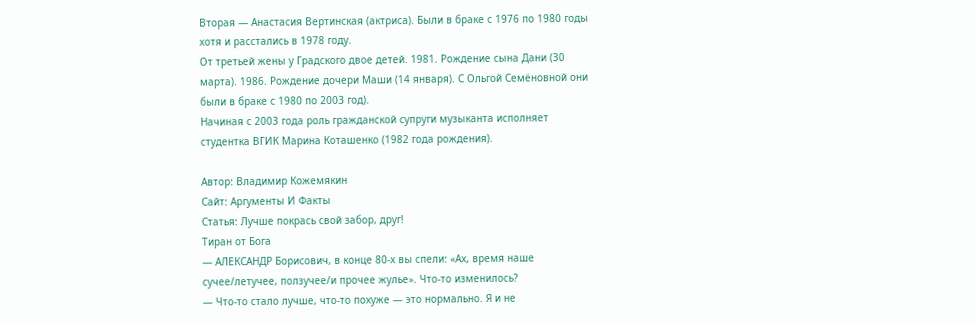Вторая — Анастасия Вертинская (актриса). Были в браке с 1976 по 1980 годы хотя и расстались в 1978 году.
От третьей жены у Градского двое детей. 1981. Рождение сына Дани (30 марта). 1986. Рождение дочери Маши (14 января). С Ольгой Семёновной они были в браке с 1980 по 2003 год).
Начиная с 2003 года роль гражданской супруги музыканта исполняет студентка ВГИК Марина Коташенко (1982 года рождения).

Автор: Владимир Кожемякин
Сайт: Аргументы И Факты
Статья: Лучше покрась свой забор, друг!
Тиран от Бога
— АЛЕКСАНДР Борисович, в конце 80-х вы спели: «Ах, время наше сучее/летучее, ползучее/и прочее жулье». Что-то изменилось?
— Что-то стало лучше, что-то похуже — это нормально. Я и не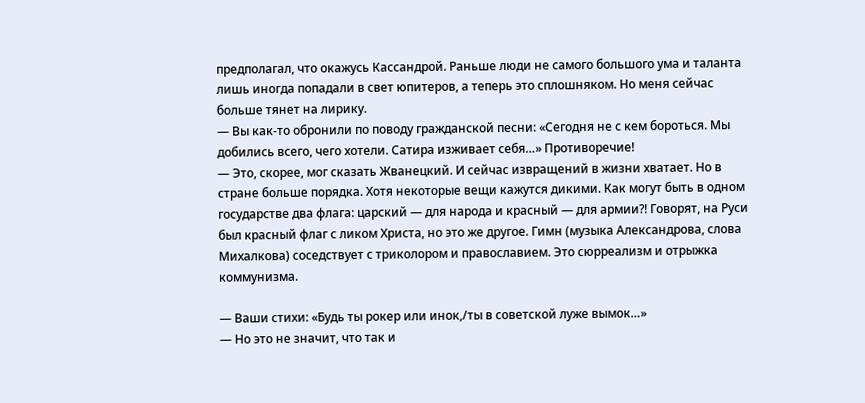предполагал, что окажусь Кассандрой. Раньше люди не самого большого ума и таланта лишь иногда попадали в свет юпитеров, а теперь это сплошняком. Но меня сейчас больше тянет на лирику.
— Вы как-то обронили по поводу гражданской песни: «Сегодня не с кем бороться. Мы добились всего, чего хотели. Сатира изживает себя…» Противоречие!
— Это, скорее, мог сказать Жванецкий. И сейчас извращений в жизни хватает. Но в стране больше порядка. Хотя некоторые вещи кажутся дикими. Как могут быть в одном государстве два флага: царский — для народа и красный — для армии?! Говорят, на Руси был красный флаг с ликом Христа, но это же другое. Гимн (музыка Александрова, слова Михалкова) соседствует с триколором и православием. Это сюрреализм и отрыжка коммунизма.

— Ваши стихи: «Будь ты рокер или инок,/ты в советской луже вымок…»
— Но это не значит, что так и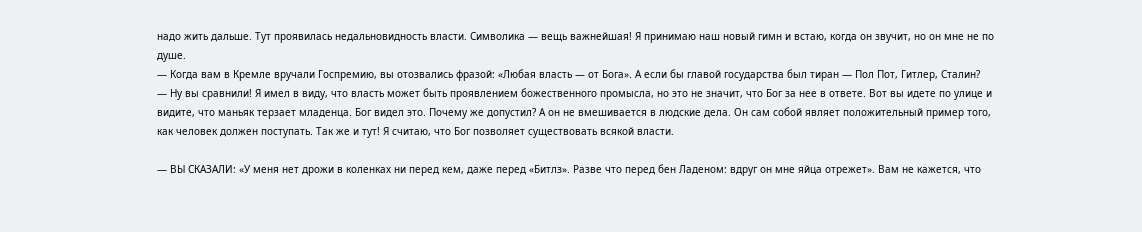надо жить дальше. Тут проявилась недальновидность власти. Символика — вещь важнейшая! Я принимаю наш новый гимн и встаю, когда он звучит, но он мне не по душе.
— Когда вам в Кремле вручали Госпремию, вы отозвались фразой: «Любая власть — от Бога». А если бы главой государства был тиран — Пол Пот, Гитлер, Сталин?
— Ну вы сравнили! Я имел в виду, что власть может быть проявлением божественного промысла, но это не значит, что Бог за нее в ответе. Вот вы идете по улице и видите, что маньяк терзает младенца. Бог видел это. Почему же допустил? А он не вмешивается в людские дела. Он сам собой являет положительный пример того, как человек должен поступать. Так же и тут! Я считаю, что Бог позволяет существовать всякой власти.

— ВЫ СКАЗАЛИ: «У меня нет дрожи в коленках ни перед кем, даже перед «Битлз». Разве что перед бен Ладеном: вдруг он мне яйца отрежет». Вам не кажется, что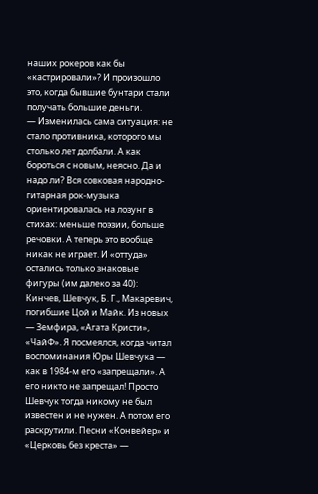наших рокеров как бы «кастрировали»? И произошло это, когда бывшие бунтари стали получать большие деньги.
— Изменилась сама ситуация: не стало противника, которого мы столько лет долбали. А как бороться с новым, неясно. Да и надо ли? Вся совковая народно-гитарная рок-музыка ориентировалась на лозунг в стихах: меньше поэзии, больше речовки. А теперь это вообще никак не играет. И «оттуда» остались только знаковые фигуры (им далеко за 40): Кинчев, Шевчук, Б. Г., Макаревич, погибшие Цой и Майк. Из новых — Земфира, «Агата Кристи», «ЧайФ». Я посмеялся, когда читал воспоминания Юры Шевчука — как в 1984-м его «запрещали». А его никто не запрещал! Просто Шевчук тогда никому не был известен и не нужен. А потом его раскрутили. Песни «Конвейер» и «Церковь без креста» —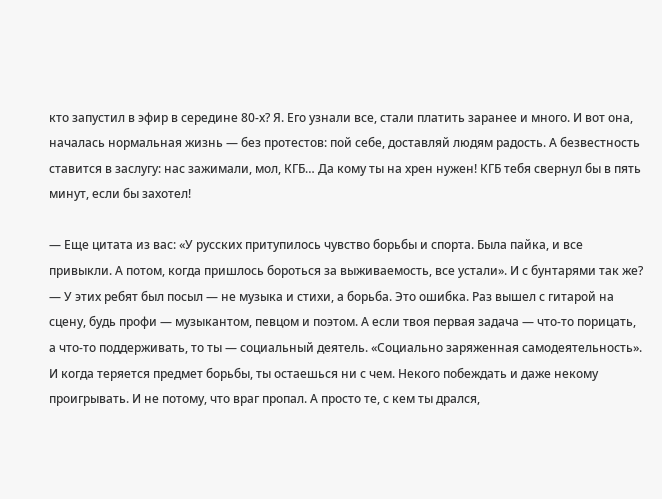кто запустил в эфир в середине 80-х? Я. Его узнали все, стали платить заранее и много. И вот она, началась нормальная жизнь — без протестов: пой себе, доставляй людям радость. А безвестность ставится в заслугу: нас зажимали, мол, КГБ… Да кому ты на хрен нужен! КГБ тебя свернул бы в пять минут, если бы захотел!

— Еще цитата из вас: «У русских притупилось чувство борьбы и спорта. Была пайка, и все привыкли. А потом, когда пришлось бороться за выживаемость, все устали». И с бунтарями так же?
— У этих ребят был посыл — не музыка и стихи, а борьба. Это ошибка. Раз вышел с гитарой на сцену, будь профи — музыкантом, певцом и поэтом. А если твоя первая задача — что-то порицать, а что-то поддерживать, то ты — социальный деятель. «Социально заряженная самодеятельность». И когда теряется предмет борьбы, ты остаешься ни с чем. Некого побеждать и даже некому проигрывать. И не потому, что враг пропал. А просто те, с кем ты дрался,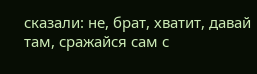сказали: не, брат, хватит, давай там, сражайся сам с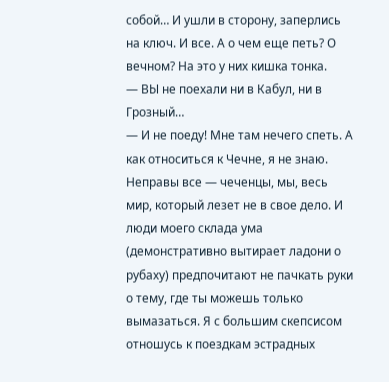собой… И ушли в сторону, заперлись на ключ. И все. А о чем еще петь? О вечном? На это у них кишка тонка.
— ВЫ не поехали ни в Кабул, ни в Грозный…
— И не поеду! Мне там нечего спеть. А как относиться к Чечне, я не знаю. Неправы все — чеченцы, мы, весь мир, который лезет не в свое дело. И люди моего склада ума (демонстративно вытирает ладони о рубаху) предпочитают не пачкать руки о тему, где ты можешь только вымазаться. Я с большим скепсисом отношусь к поездкам эстрадных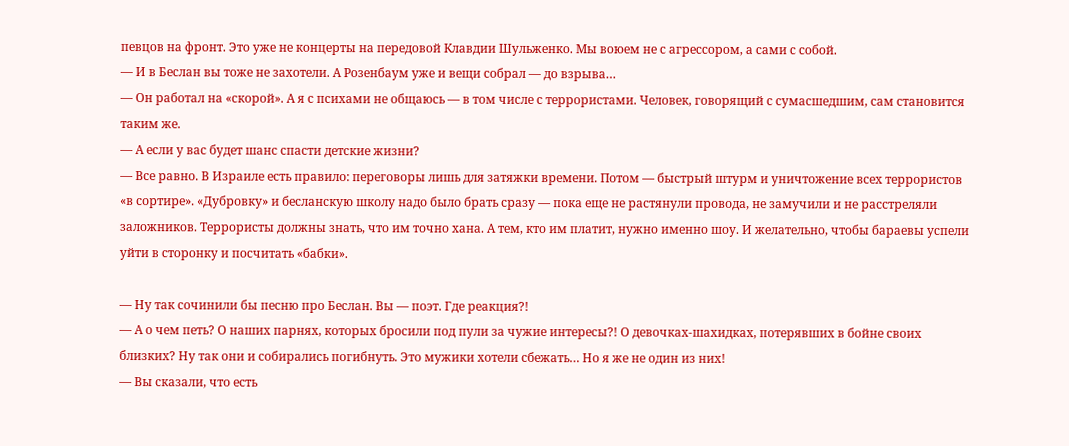певцов на фронт. Это уже не концерты на передовой Клавдии Шульженко. Мы воюем не с агрессором, а сами с собой.
— И в Беслан вы тоже не захотели. А Розенбаум уже и вещи собрал — до взрыва…
— Он работал на «скорой». А я с психами не общаюсь — в том числе с террористами. Человек, говорящий с сумасшедшим, сам становится таким же.
— А если у вас будет шанс спасти детские жизни?
— Все равно. В Израиле есть правило: переговоры лишь для затяжки времени. Потом — быстрый штурм и уничтожение всех террористов «в сортире». «Дубровку» и бесланскую школу надо было брать сразу — пока еще не растянули провода, не замучили и не расстреляли заложников. Террористы должны знать, что им точно хана. А тем, кто им платит, нужно именно шоу. И желательно, чтобы бараевы успели уйти в сторонку и посчитать «бабки».

— Ну так сочинили бы песню про Беслан. Вы — поэт. Где реакция?!
— А о чем петь? О наших парнях, которых бросили под пули за чужие интересы?! О девочках-шахидках, потерявших в бойне своих близких? Ну так они и собирались погибнуть. Это мужики хотели сбежать… Но я же не один из них!
— Вы сказали, что есть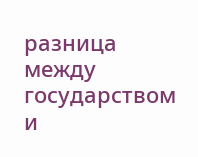разница между государством и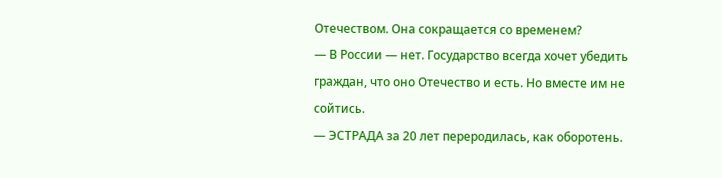Отечеством. Она сокращается со временем?
— В России — нет. Государство всегда хочет убедить граждан, что оно Отечество и есть. Но вместе им не сойтись.
— ЭСТРАДА за 20 лет переродилась, как оборотень.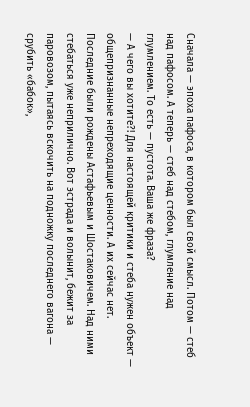Сначала — эпоха пафоса, в котором был свой смысл. Потом — стеб над пафосом. А теперь — стеб над стебом, глумление над глумлением. То есть — пустота. Ваша же фраза?
— А чего вы хотите?! Для настоящей критики и стеба нужен объект — общепризнанные непреходящие ценности. А их сейчас нет. Последние были рождены Астафьевым и Шостаковичем. Над ними стебаться уже неприлично. Вот эстрада и волынит, бежит за паровозом, пытаясь вскочить на подножку последнего вагона — срубить «бабок»,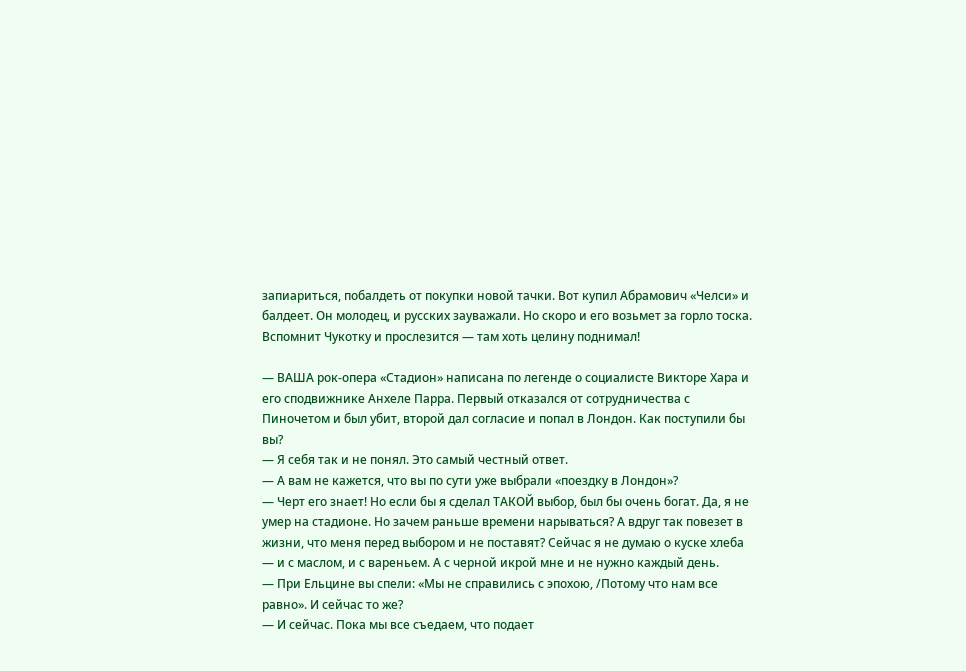запиариться, побалдеть от покупки новой тачки. Вот купил Абрамович «Челси» и балдеет. Он молодец, и русских зауважали. Но скоро и его возьмет за горло тоска. Вспомнит Чукотку и прослезится — там хоть целину поднимал!

— ВАША рок-опера «Стадион» написана по легенде о социалисте Викторе Хара и его сподвижнике Анхеле Парра. Первый отказался от сотрудничества с Пиночетом и был убит, второй дал согласие и попал в Лондон. Как поступили бы вы?
— Я себя так и не понял. Это самый честный ответ.
— А вам не кажется, что вы по сути уже выбрали «поездку в Лондон»?
— Черт его знает! Но если бы я сделал ТАКОЙ выбор, был бы очень богат. Да, я не умер на стадионе. Но зачем раньше времени нарываться? А вдруг так повезет в жизни, что меня перед выбором и не поставят? Сейчас я не думаю о куске хлеба — и с маслом, и с вареньем. А с черной икрой мне и не нужно каждый день.
— При Ельцине вы спели: «Мы не справились с эпохою, /Потому что нам все равно». И сейчас то же?
— И сейчас. Пока мы все съедаем, что подает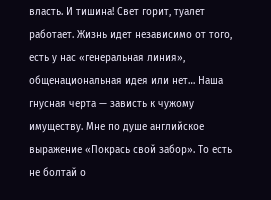власть. И тишина! Свет горит, туалет работает. Жизнь идет независимо от того, есть у нас «генеральная линия», общенациональная идея или нет… Наша гнусная черта — зависть к чужому имуществу. Мне по душе английское выражение «Покрась свой забор». То есть не болтай о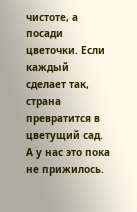чистоте, а посади цветочки. Если каждый сделает так, страна превратится в цветущий сад. А у нас это пока не прижилось.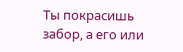Ты покрасишь забор, а его или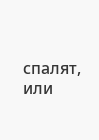спалят, или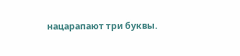нацарапают три буквы.